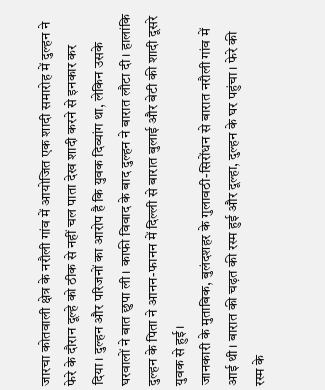जारचा कोतवाली क्षेत्र के नरौली गांव में आयोजित एक शादी समारोह में दुल्हन ने फेरे के दौरान दूल्हे को ठीक से नहीं चल पाता देख शादी करने से इनकार कर दिया। दुल्हन और परिजनों का आरोप है कि युवक दिव्यांग था, लेकिन उसके घरवालों ने बात छुपा ली। काफी विवाद के बाद दुल्हन ने बारात लौटा दी। हालांकि दुल्हन के पिता ने आनन-फानन में दिल्ली से बारात बुलाई और बेटी की शादी दूसरे युवक से हुई।
जानकारी के मुताबिक, बुलंदशहर के गुलावठी-सिरोंधन से बारात नरौली गांव में आई थी। बारात की चढ़त की रस्म हुई और दूल्हा, दुल्हन के घर पहुंचा। फेरे की रस्म के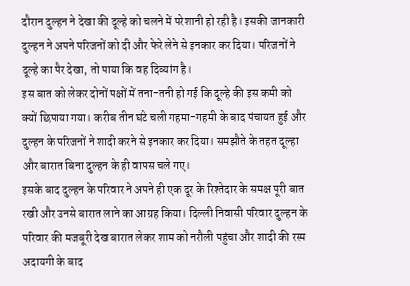दौरान दुल्हन ने देखा की दूल्हे को चलने में परेशानी हो रही है। इसकी जानकारी दुल्हन ने अपने परिजनों को दी और फेरे लेने से इनकार कर दिया। परिजनों ने दूल्हे का पैर देखा, तो पाया कि वह दिव्यांग है।
इस बात को लेकर दोनों पक्षों में तना-तनी हो गई कि दूल्हे की इस कमी को क्यों छिपाया गया। करीब तीन घंटे चली गहमा-गहमी के बाद पंचायत हुई और दुल्हन के परिजनों ने शादी करने से इनकार कर दिया। समझौते के तहत दूल्हा और बारात बिना दुल्हन के ही वापस चले गए।
इसके बाद दुल्हन के परिवार ने अपने ही एक दूर के रिश्तेदार के समक्ष पूरी बात रखी और उनसे बारात लाने का आग्रह किया। दिल्ली निवासी परिवार दुल्हन के परिवार की मजबूरी देख बारात लेकर शाम को नरौली पहुंचा और शादी की रस्म अदायगी के बाद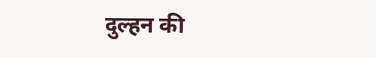दुल्हन की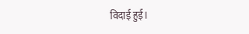विदाई हुई।